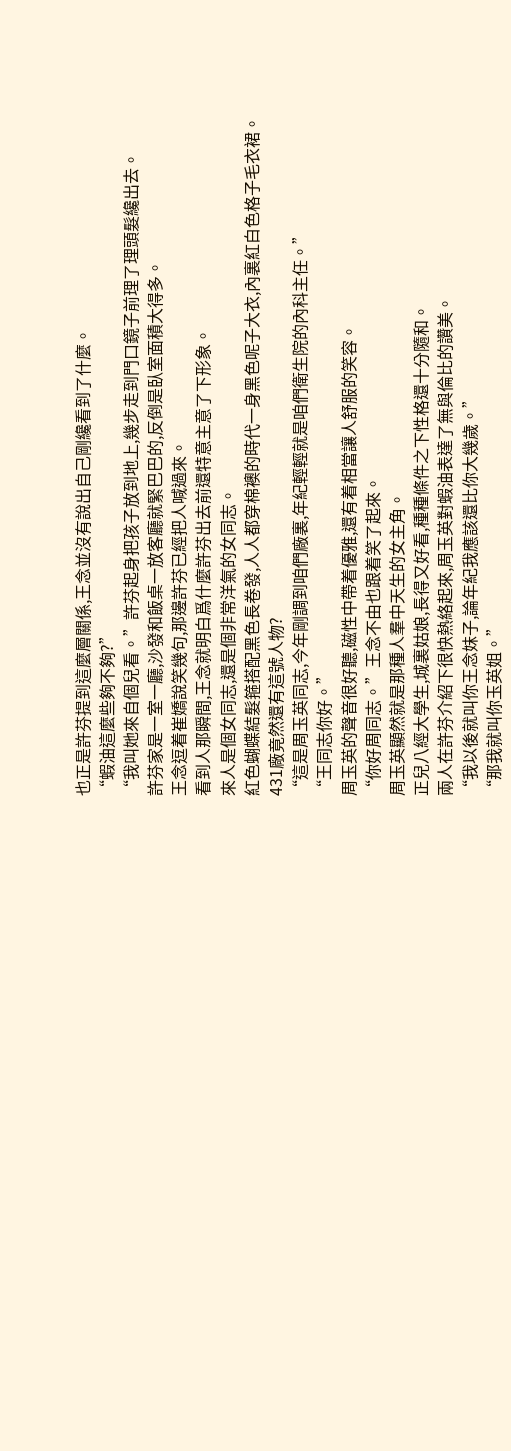也正是許芬提到這麼層關係,王念並沒有說出自己剛纔看到了什麼。
“蝦油這麼些夠不夠?”
“我叫她來自個兒看。”許芬起身把孩子放到地上,幾步走到門口鏡子前理了理頭髮纔出去。
許芬家是一室一廳,沙發和飯桌一放客廳就緊巴巴的,反倒是臥室面積大得多。
王念逗着崔嬌說笑幾句,那邊許芬已經把人喊過來。
看到人那瞬間,王念就明白爲什麼許芬出去前還特意主意了下形象。
來人是個女同志,還是個非常洋氣的女同志。
紅色蝴蝶結髮箍搭配黑色長卷發,人人都穿棉襖的時代一身黑色呢子大衣,內裏紅白色格子毛衣裙。
431廠竟然還有這號人物?
“這是周玉英同志,今年剛調到咱們廠裏,年紀輕輕就是咱們衛生院的內科主任。”
“王同志你好。”
周玉英的聲音很好聽,磁性中帶着優雅,還有着相當讓人舒服的笑容。
“你好周同志。”王念不由也跟着笑了起來。
周玉英顯然就是那種人羣中天生的女主角。
正兒八經大學生,城裏姑娘,長得又好看,種種條件之下性格還十分隨和。
兩人在許芬介紹下很快熱絡起來,周玉英對蝦油表達了無與倫比的讚美。
“我以後就叫你王念妹子,論年紀我應該還比你大幾歲。”
“那我就叫你玉英姐。”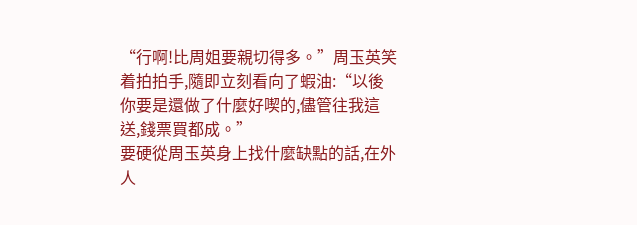“行啊!比周姐要親切得多。”周玉英笑着拍拍手,隨即立刻看向了蝦油:“以後你要是還做了什麼好喫的,儘管往我這送,錢票買都成。”
要硬從周玉英身上找什麼缺點的話,在外人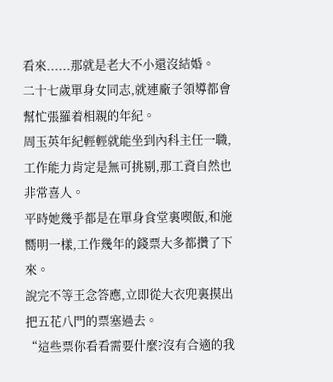看來......那就是老大不小還沒結婚。
二十七歲單身女同志,就連廠子領導都會幫忙張羅着相親的年紀。
周玉英年紀輕輕就能坐到內科主任一職,工作能力肯定是無可挑剔,那工資自然也非常喜人。
平時她幾乎都是在單身食堂裏喫飯,和施嚮明一樣,工作幾年的錢票大多都攢了下來。
說完不等王念答應,立即從大衣兜裏摸出把五花八門的票塞過去。
“這些票你看看需要什麼?沒有合適的我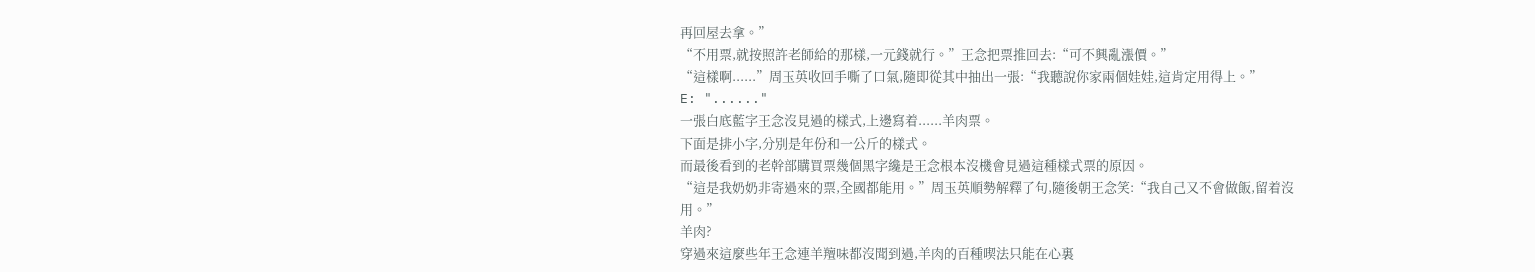再回屋去拿。”
“不用票,就按照許老師給的那樣,一元錢就行。”王念把票推回去:“可不興亂漲價。”
“這樣啊......”周玉英收回手嘶了口氣,隨即從其中抽出一張:“我聽說你家兩個娃娃,這肯定用得上。”
E: "......"
一張白底藍字王念沒見過的樣式,上邊寫着......羊肉票。
下面是排小字,分別是年份和一公斤的樣式。
而最後看到的老幹部購買票幾個黑字纔是王念根本沒機會見過這種樣式票的原因。
“這是我奶奶非寄過來的票,全國都能用。”周玉英順勢解釋了句,隨後朝王念笑:“我自己又不會做飯,留着沒用。”
羊肉?
穿過來這麼些年王念連羊羶味都沒聞到過,羊肉的百種喫法只能在心裏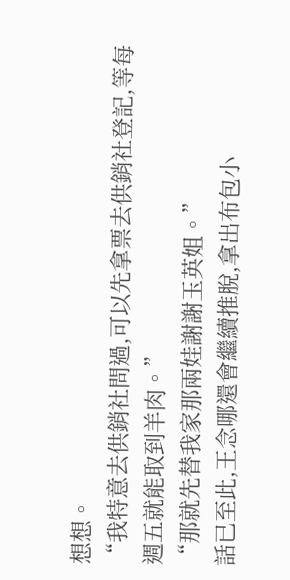想想。
“我特意去供銷社問過,可以先拿票去供銷社登記,等每週五就能取到羊肉。”
“那就先替我家那兩娃謝謝玉英姐。”
話已至此,王念哪還會繼續推脫,拿出布包小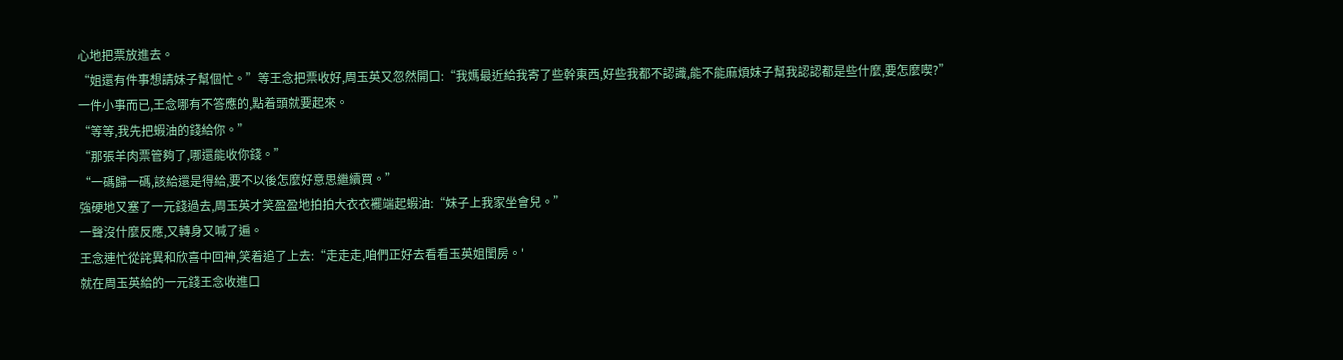心地把票放進去。
“姐還有件事想請妹子幫個忙。”等王念把票收好,周玉英又忽然開口:“我媽最近給我寄了些幹東西,好些我都不認識,能不能麻煩妹子幫我認認都是些什麼,要怎麼喫?”
一件小事而已,王念哪有不答應的,點着頭就要起來。
“等等,我先把蝦油的錢給你。”
“那張羊肉票管夠了,哪還能收你錢。”
“一碼歸一碼,該給還是得給,要不以後怎麼好意思繼續買。”
強硬地又塞了一元錢過去,周玉英才笑盈盈地拍拍大衣衣襬端起蝦油:“妹子上我家坐會兒。”
一聲沒什麼反應,又轉身又喊了遍。
王念連忙從詫異和欣喜中回神,笑着追了上去:“走走走,咱們正好去看看玉英姐閨房。'
就在周玉英給的一元錢王念收進口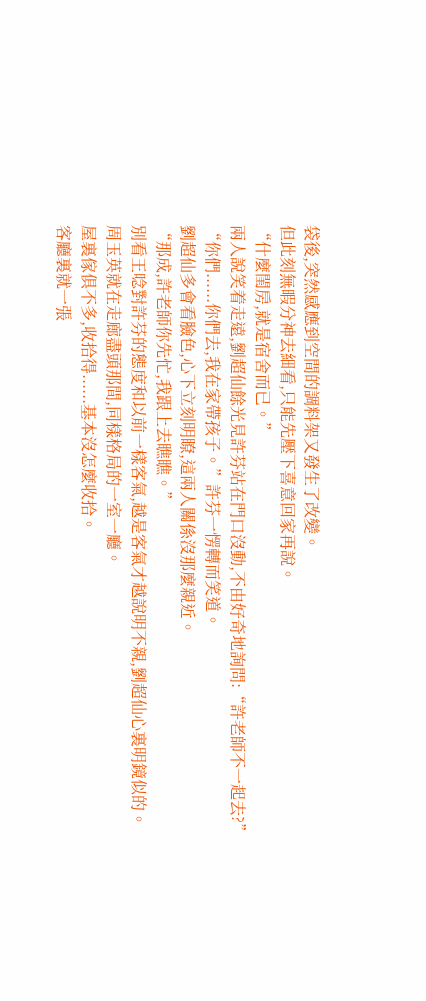袋後,突然感應到空間的調料架又發生了改變。
但此刻無暇分神去細看,只能先壓下喜意回家再說。
“什麼閨房,就是宿舍而已。”
兩人說笑着走遠,劉超仙餘光見許芬站在門口沒動,不由好奇地詢問:“許老師不一起去?”
“你們......你們去,我在家帶孩子。”許芬一愣轉而笑道。
劉超仙多會看臉色,心下立刻明瞭,這兩人關係沒那麼親近。
“那成,許老師你先忙,我跟上去瞧瞧。”
別看王唸對許芬的態度和以前一樣客氣,越是客氣才越說明不親,劉超仙心裏明鏡似的。
周玉英就在走廊盡頭那間,同樣格局的一室一廳。
屋裏傢俱不多,收拾得......基本沒怎麼收拾。
客廳裏就一張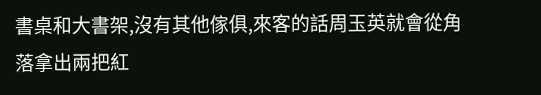書桌和大書架,沒有其他傢俱,來客的話周玉英就會從角落拿出兩把紅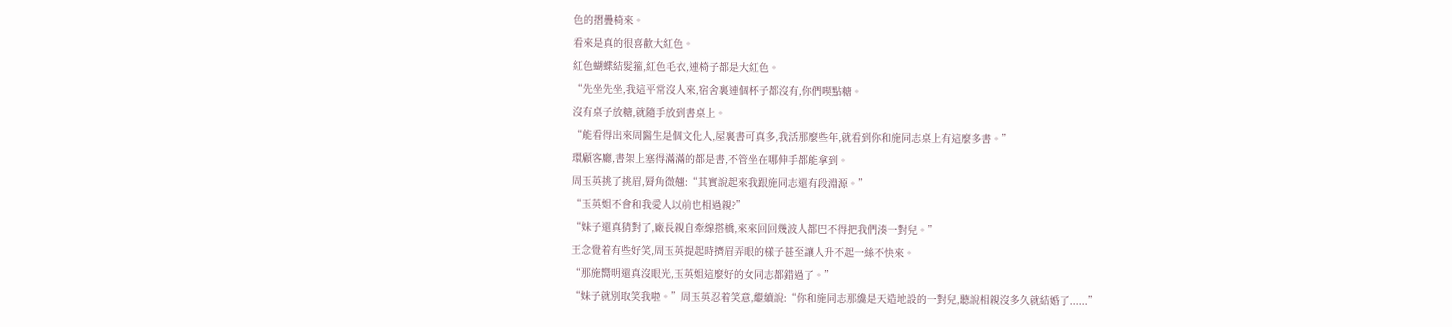色的摺疊椅來。
看來是真的很喜歡大紅色。
紅色蝴蝶結髮箍,紅色毛衣,連椅子都是大紅色。
“先坐先坐,我這平常沒人來,宿舍裏連個杯子都沒有,你們喫點糖。
沒有桌子放糖,就隨手放到書桌上。
“能看得出來周醫生是個文化人,屋裏書可真多,我活那麼些年,就看到你和施同志桌上有這麼多書。”
環顧客廳,書架上塞得滿滿的都是書,不管坐在哪伸手都能拿到。
周玉英挑了挑眉,脣角微翹:“其實說起來我跟施同志還有段淵源。”
“玉英姐不會和我愛人以前也相過親?”
“妹子還真猜對了,廠長親自牽線搭橋,來來回回幾波人都巴不得把我們湊一對兒。”
王念覺着有些好笑,周玉英提起時擠眉弄眼的樣子甚至讓人升不起一絲不快來。
“那施嚮明還真沒眼光,玉英姐這麼好的女同志都錯過了。”
“妹子就別取笑我啦。”周玉英忍着笑意,繼續說:“你和施同志那纔是天造地設的一對兒,聽說相親沒多久就結婚了......”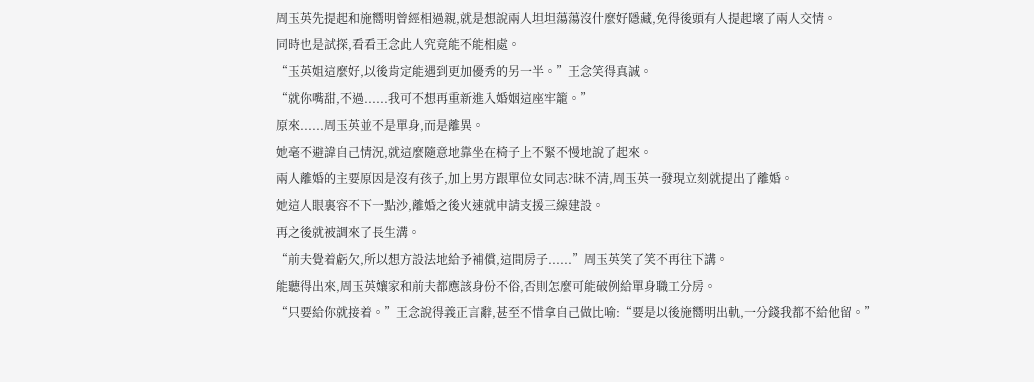周玉英先提起和施嚮明曾經相過親,就是想說兩人坦坦蕩蕩沒什麼好隱藏,免得後頭有人提起壞了兩人交情。
同時也是試探,看看王念此人究竟能不能相處。
“玉英姐這麼好,以後肯定能遇到更加優秀的另一半。”王念笑得真誠。
“就你嘴甜,不過......我可不想再重新進入婚姻這座牢籠。”
原來......周玉英並不是單身,而是離異。
她毫不避諱自己情況,就這麼隨意地靠坐在椅子上不緊不慢地說了起來。
兩人離婚的主要原因是沒有孩子,加上男方跟單位女同志?昧不清,周玉英一發現立刻就提出了離婚。
她這人眼裏容不下一點沙,離婚之後火速就申請支援三線建設。
再之後就被調來了長生溝。
“前夫覺着虧欠,所以想方設法地給予補償,這間房子......”周玉英笑了笑不再往下講。
能聽得出來,周玉英孃家和前夫都應該身份不俗,否則怎麼可能破例給單身職工分房。
“只要給你就接着。”王念說得義正言辭,甚至不惜拿自己做比喻:“要是以後施嚮明出軌,一分錢我都不給他留。”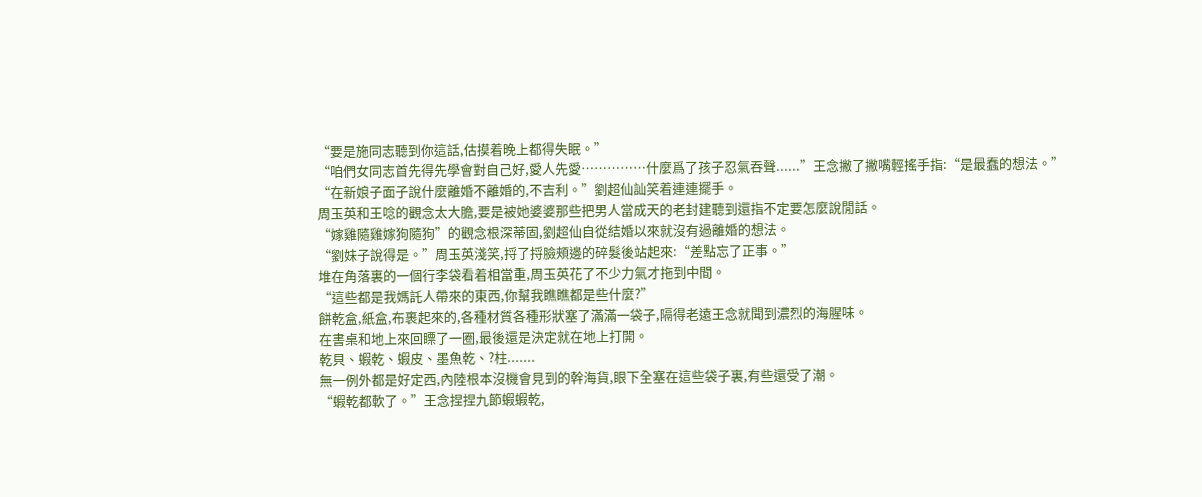“要是施同志聽到你這話,估摸着晚上都得失眠。”
“咱們女同志首先得先學會對自己好,愛人先愛……………什麼爲了孩子忍氣吞聲......”王念撇了撇嘴輕搖手指:“是最蠢的想法。”
“在新娘子面子說什麼離婚不離婚的,不吉利。”劉超仙訕笑着連連擺手。
周玉英和王唸的觀念太大膽,要是被她婆婆那些把男人當成天的老封建聽到還指不定要怎麼說閒話。
“嫁雞隨雞嫁狗隨狗”的觀念根深蒂固,劉超仙自從結婚以來就沒有過離婚的想法。
“劉妹子說得是。”周玉英淺笑,捋了捋臉頰邊的碎髮後站起來:“差點忘了正事。”
堆在角落裏的一個行李袋看着相當重,周玉英花了不少力氣才拖到中間。
“這些都是我媽託人帶來的東西,你幫我瞧瞧都是些什麼?”
餅乾盒,紙盒,布裹起來的,各種材質各種形狀塞了滿滿一袋子,隔得老遠王念就聞到濃烈的海腥味。
在書桌和地上來回瞟了一圈,最後還是決定就在地上打開。
乾貝、蝦乾、蝦皮、墨魚乾、?柱.......
無一例外都是好定西,內陸根本沒機會見到的幹海貨,眼下全塞在這些袋子裏,有些還受了潮。
“蝦乾都軟了。”王念捏捏九節蝦蝦乾,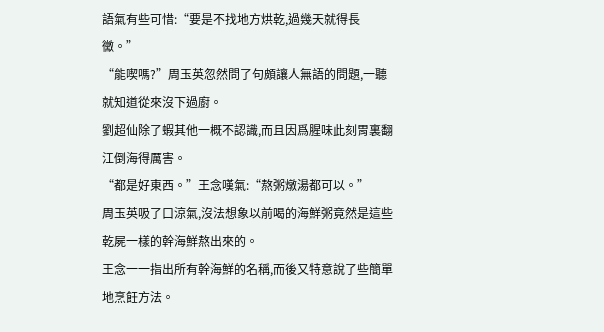語氣有些可惜:“要是不找地方烘乾,過幾天就得長黴。”
“能喫嗎?”周玉英忽然問了句頗讓人無語的問題,一聽就知道從來沒下過廚。
劉超仙除了蝦其他一概不認識,而且因爲腥味此刻胃裏翻江倒海得厲害。
“都是好東西。”王念嘆氣:“熬粥燉湯都可以。”
周玉英吸了口涼氣,沒法想象以前喝的海鮮粥竟然是這些乾屍一樣的幹海鮮熬出來的。
王念一一指出所有幹海鮮的名稱,而後又特意說了些簡單地烹飪方法。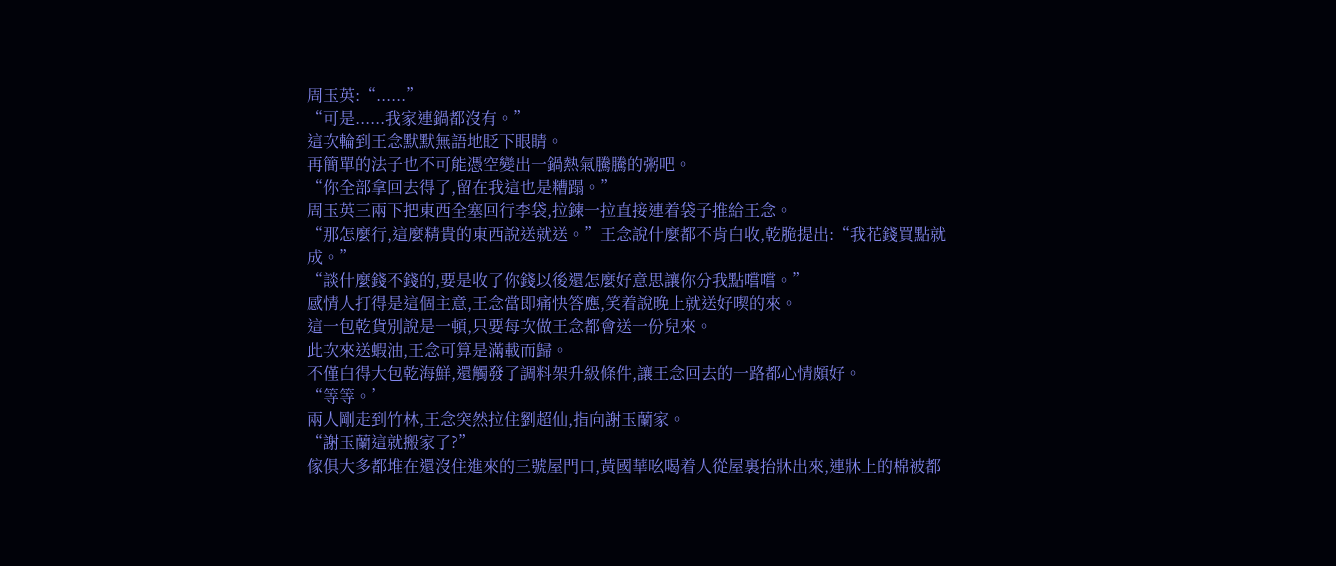周玉英:“......”
“可是......我家連鍋都沒有。”
這次輪到王念默默無語地眨下眼睛。
再簡單的法子也不可能憑空變出一鍋熱氣騰騰的粥吧。
“你全部拿回去得了,留在我這也是糟蹋。”
周玉英三兩下把東西全塞回行李袋,拉鍊一拉直接連着袋子推給王念。
“那怎麼行,這麼精貴的東西說送就送。”王念說什麼都不肯白收,乾脆提出:“我花錢買點就成。”
“談什麼錢不錢的,要是收了你錢以後還怎麼好意思讓你分我點嚐嚐。”
感情人打得是這個主意,王念當即痛快答應,笑着說晚上就送好喫的來。
這一包乾貨別說是一頓,只要每次做王念都會送一份兒來。
此次來送蝦油,王念可算是滿載而歸。
不僅白得大包乾海鮮,還觸發了調料架升級條件,讓王念回去的一路都心情頗好。
“等等。’
兩人剛走到竹林,王念突然拉住劉超仙,指向謝玉蘭家。
“謝玉蘭這就搬家了?”
傢俱大多都堆在還沒住進來的三號屋門口,黃國華吆喝着人從屋裏抬牀出來,連牀上的棉被都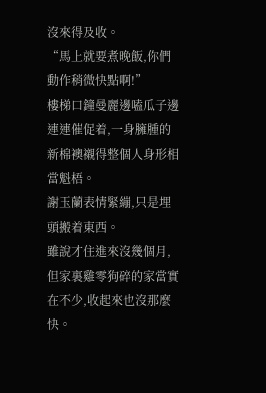沒來得及收。
“馬上就要煮晚飯,你們動作稍微快點啊!”
樓梯口鐘曼麗邊嗑瓜子邊連連催促着,一身臃腫的新棉襖襯得整個人身形相當魁梧。
謝玉蘭表情緊繃,只是埋頭搬着東西。
雖說才住進來沒幾個月,但家裏雞零狗碎的家當實在不少,收起來也沒那麼快。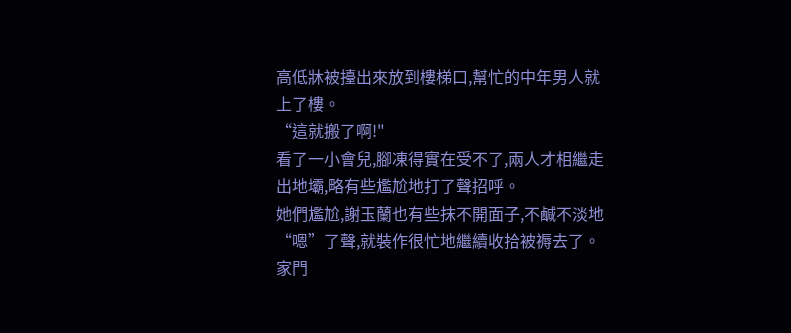高低牀被擡出來放到樓梯口,幫忙的中年男人就上了樓。
“這就搬了啊!"
看了一小會兒,腳凍得實在受不了,兩人才相繼走出地壩,略有些尷尬地打了聲招呼。
她們尷尬,謝玉蘭也有些抹不開面子,不鹹不淡地“嗯”了聲,就裝作很忙地繼續收拾被褥去了。
家門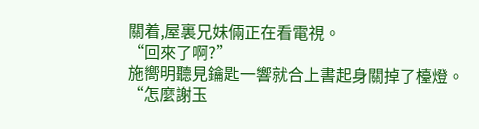關着,屋裏兄妹倆正在看電視。
“回來了啊?”
施嚮明聽見鑰匙一響就合上書起身關掉了檯燈。
“怎麼謝玉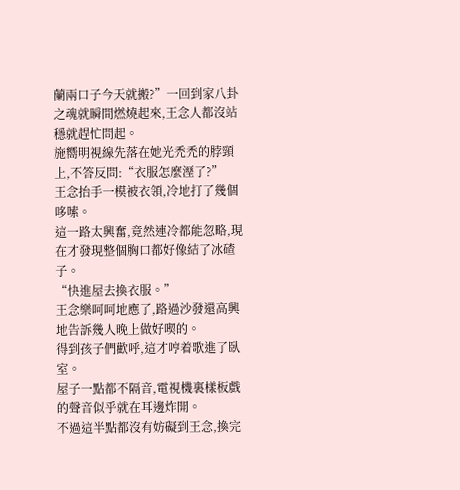蘭兩口子今天就搬?”一回到家八卦之魂就瞬間燃燒起來,王念人都沒站穩就趕忙問起。
施嚮明視線先落在她光禿禿的脖頸上,不答反問:“衣服怎麼溼了?”
王念抬手一模被衣領,冷地打了幾個哆嗦。
這一路太興奮,竟然連冷都能忽略,現在才發現整個胸口都好像結了冰碴子。
“快進屋去換衣服。”
王念樂呵呵地應了,路過沙發還高興地告訴幾人晚上做好喫的。
得到孩子們歡呼,這才哼着歌進了臥室。
屋子一點都不隔音,電視機裏樣板戲的聲音似乎就在耳邊炸開。
不過這半點都沒有妨礙到王念,換完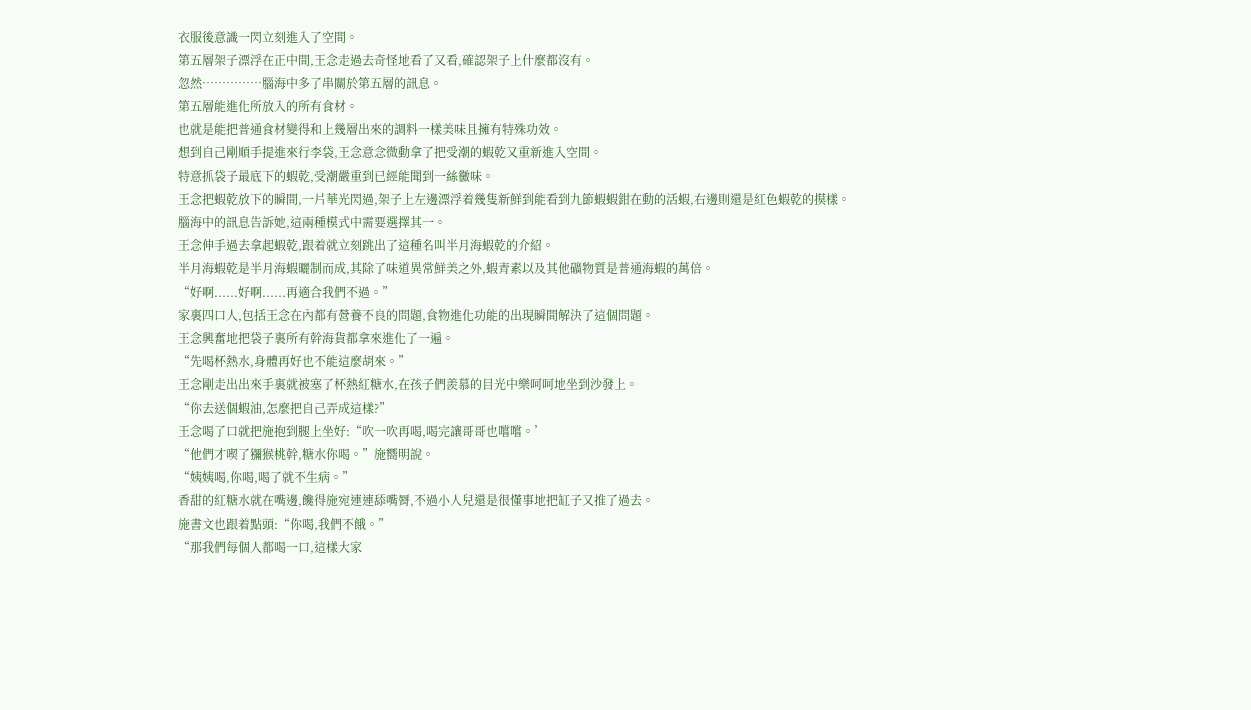衣服後意識一閃立刻進入了空間。
第五層架子漂浮在正中間,王念走過去奇怪地看了又看,確認架子上什麼都沒有。
忽然……………腦海中多了串關於第五層的訊息。
第五層能進化所放入的所有食材。
也就是能把普通食材變得和上幾層出來的調料一樣美味且擁有特殊功效。
想到自己剛順手提進來行李袋,王念意念微動拿了把受潮的蝦乾又重新進入空間。
特意抓袋子最底下的蝦乾,受潮嚴重到已經能聞到一絲黴味。
王念把蝦乾放下的瞬間,一片華光閃過,架子上左邊漂浮着幾隻新鮮到能看到九節蝦蝦鉗在動的活蝦,右邊則還是紅色蝦乾的摸樣。
腦海中的訊息告訴她,這兩種模式中需要選擇其一。
王念伸手過去拿起蝦乾,跟着就立刻跳出了這種名叫半月海蝦乾的介紹。
半月海蝦乾是半月海蝦曬制而成,其除了味道異常鮮美之外,蝦青素以及其他礦物質是普通海蝦的萬倍。
“好啊......好啊......再適合我們不過。”
家裏四口人,包括王念在內都有營養不良的問題,食物進化功能的出現瞬間解決了這個問題。
王念興奮地把袋子裏所有幹海貨都拿來進化了一遍。
“先喝杯熱水,身體再好也不能這麼胡來。”
王念剛走出出來手裏就被塞了杯熱紅糖水,在孩子們羨慕的目光中樂呵呵地坐到沙發上。
“你去送個蝦油,怎麼把自己弄成這樣?”
王念喝了口就把施抱到腿上坐好:“吹一吹再喝,喝完讓哥哥也嚐嚐。’
“他們才喫了獼猴桃幹,糖水你喝。”施嚮明說。
“姨姨喝,你喝,喝了就不生病。”
香甜的紅糖水就在嘴邊,饞得施宛連連舔嘴脣,不過小人兒還是很懂事地把缸子又推了過去。
施書文也跟着點頭:“你喝,我們不餓。”
“那我們每個人都喝一口,這樣大家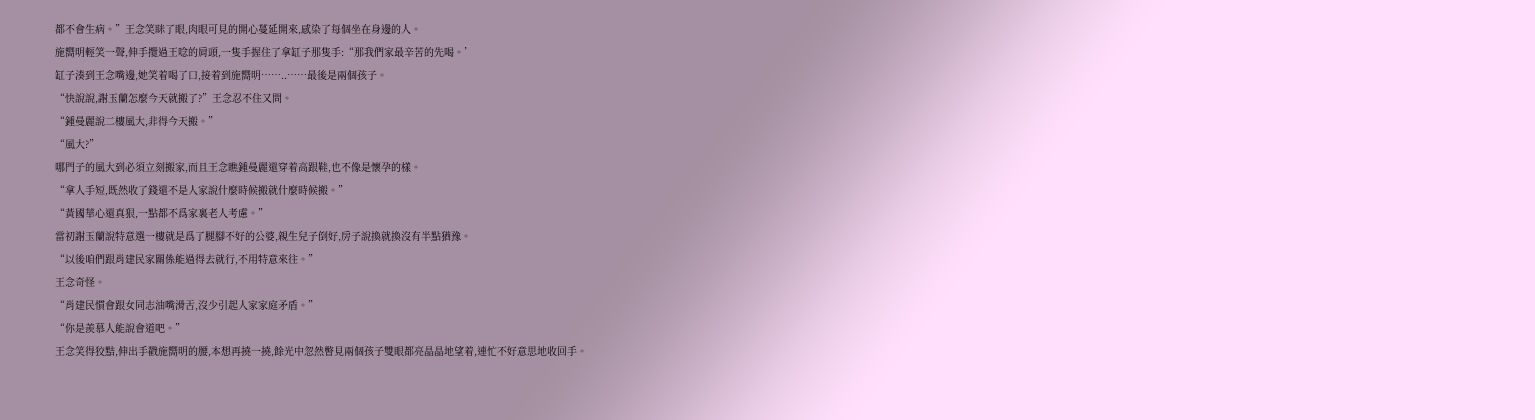都不會生病。”王念笑眯了眼,肉眼可見的開心蔓延開來,感染了每個坐在身邊的人。
施嚮明輕笑一聲,伸手攬過王唸的肩頭,一隻手握住了拿缸子那隻手:“那我們家最辛苦的先喝。’
缸子湊到王念嘴邊,她笑着喝了口,接着到施嚮明……..……最後是兩個孩子。
“快說說,謝玉蘭怎麼今天就搬了?”王念忍不住又問。
“鍾曼麗說二樓風大,非得今天搬。”
“風大?”
哪門子的風大到必須立刻搬家,而且王念瞧鍾曼麗還穿着高跟鞋,也不像是懷孕的樣。
“拿人手短,既然收了錢還不是人家說什麼時候搬就什麼時候搬。”
“黃國華心還真狠,一點都不爲家裏老人考慮。”
當初謝玉蘭說特意選一樓就是爲了腿腳不好的公婆,親生兒子倒好,房子說換就換沒有半點猶豫。
“以後咱們跟肖建民家關係能過得去就行,不用特意來往。”
王念奇怪。
“肖建民慣會跟女同志油嘴滑舌,沒少引起人家家庭矛盾。”
“你是羨慕人能說會道吧。”
王念笑得狡黠,伸出手戳施嚮明的腰,本想再撓一撓,餘光中忽然瞥見兩個孩子雙眼都亮晶晶地望着,連忙不好意思地收回手。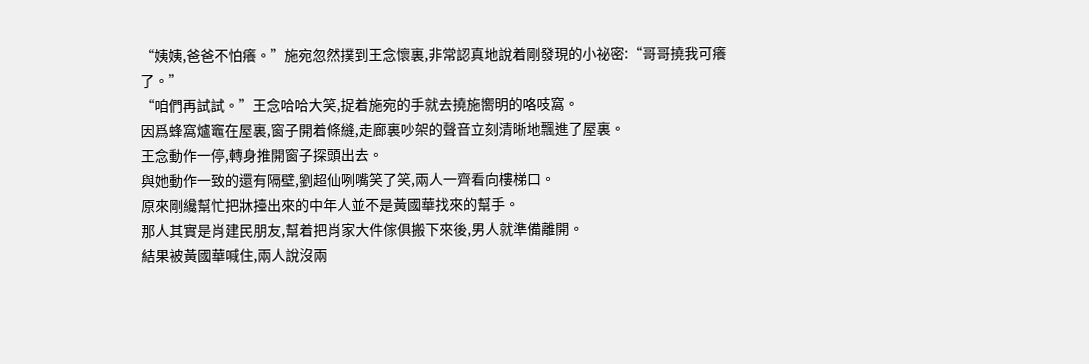“姨姨,爸爸不怕癢。”施宛忽然撲到王念懷裏,非常認真地說着剛發現的小祕密:“哥哥撓我可癢了。”
“咱們再試試。”王念哈哈大笑,捉着施宛的手就去撓施嚮明的咯吱窩。
因爲蜂窩爐竈在屋裏,窗子開着條縫,走廊裏吵架的聲音立刻清晰地飄進了屋裏。
王念動作一停,轉身推開窗子探頭出去。
與她動作一致的還有隔壁,劉超仙咧嘴笑了笑,兩人一齊看向樓梯口。
原來剛纔幫忙把牀擡出來的中年人並不是黃國華找來的幫手。
那人其實是肖建民朋友,幫着把肖家大件傢俱搬下來後,男人就準備離開。
結果被黃國華喊住,兩人說沒兩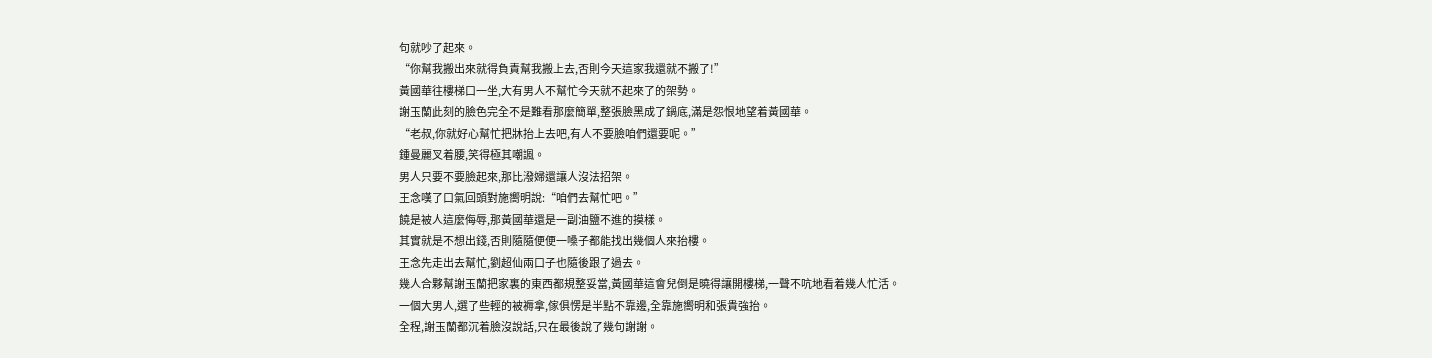句就吵了起來。
“你幫我搬出來就得負責幫我搬上去,否則今天這家我還就不搬了!”
黃國華往樓梯口一坐,大有男人不幫忙今天就不起來了的架勢。
謝玉蘭此刻的臉色完全不是難看那麼簡單,整張臉黑成了鍋底,滿是怨恨地望着黃國華。
“老叔,你就好心幫忙把牀抬上去吧,有人不要臉咱們還要呢。”
鍾曼麗叉着腰,笑得極其嘲諷。
男人只要不要臉起來,那比潑婦還讓人沒法招架。
王念嘆了口氣回頭對施嚮明說:“咱們去幫忙吧。”
饒是被人這麼侮辱,那黃國華還是一副油鹽不進的摸樣。
其實就是不想出錢,否則隨隨便便一嗓子都能找出幾個人來抬樓。
王念先走出去幫忙,劉超仙兩口子也隨後跟了過去。
幾人合夥幫謝玉蘭把家裏的東西都規整妥當,黃國華這會兒倒是曉得讓開樓梯,一聲不吭地看着幾人忙活。
一個大男人,選了些輕的被褥拿,傢俱愣是半點不靠邊,全靠施嚮明和張貴強抬。
全程,謝玉蘭都沉着臉沒說話,只在最後說了幾句謝謝。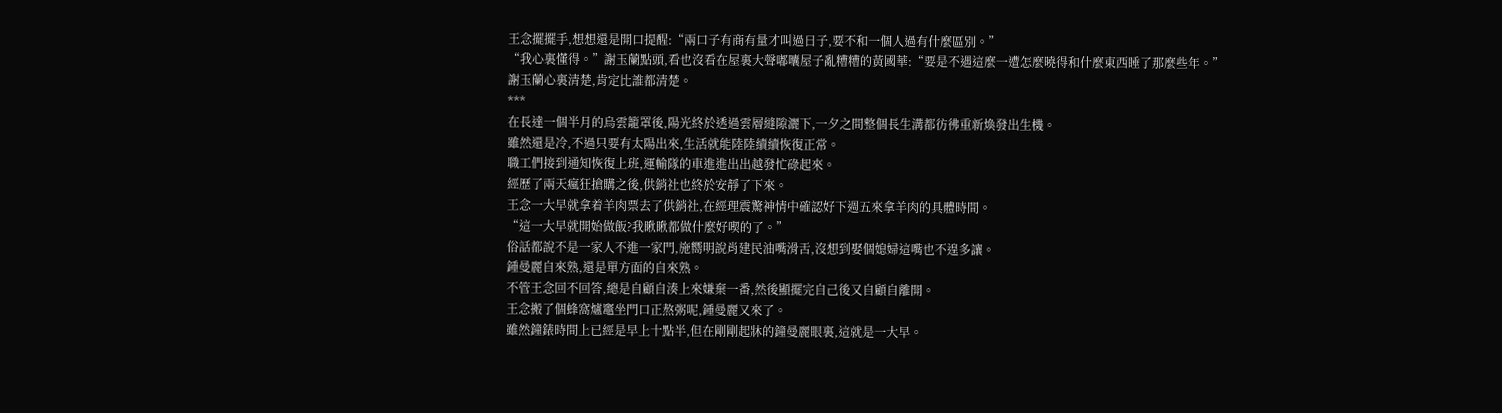王念擺擺手,想想還是開口提醒:“兩口子有商有量才叫過日子,要不和一個人過有什麼區別。”
“我心裏懂得。”謝玉蘭點頭,看也沒看在屋裏大聲嘟囔屋子亂糟糟的黃國華:“要是不遇這麼一遭怎麼曉得和什麼東西睡了那麼些年。”
謝玉蘭心裏清楚,肯定比誰都清楚。
***
在長達一個半月的烏雲籠罩後,陽光終於透過雲層縫隙灑下,一夕之間整個長生溝都彷彿重新煥發出生機。
雖然還是冷,不過只要有太陽出來,生活就能陸陸續續恢復正常。
職工們接到通知恢復上班,運輸隊的車進進出出越發忙碌起來。
經歷了兩天瘋狂搶購之後,供銷社也終於安靜了下來。
王念一大早就拿着羊肉票去了供銷社,在經理震驚神情中確認好下週五來拿羊肉的具體時間。
“這一大早就開始做飯?我瞅瞅都做什麼好喫的了。”
俗話都說不是一家人不進一家門,施嚮明說肖建民油嘴滑舌,沒想到娶個媳婦這嘴也不遑多讓。
鍾曼麗自來熟,還是單方面的自來熟。
不管王念回不回答,總是自顧自湊上來嫌棄一番,然後顯擺完自己後又自顧自離開。
王念搬了個蜂窩爐竈坐門口正熬粥呢,鍾曼麗又來了。
雖然鐘錶時間上已經是早上十點半,但在剛剛起牀的鐘曼麗眼裏,這就是一大早。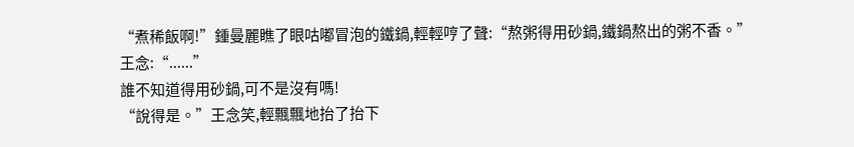“煮稀飯啊!”鍾曼麗瞧了眼咕嘟冒泡的鐵鍋,輕輕哼了聲:“熬粥得用砂鍋,鐵鍋熬出的粥不香。”
王念:“......”
誰不知道得用砂鍋,可不是沒有嗎!
“說得是。”王念笑,輕飄飄地抬了抬下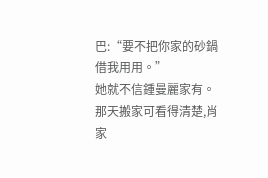巴:“要不把你家的砂鍋借我用用。”
她就不信鍾曼麗家有。
那天搬家可看得清楚,肖家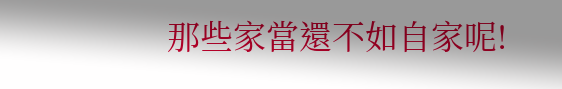那些家當還不如自家呢!